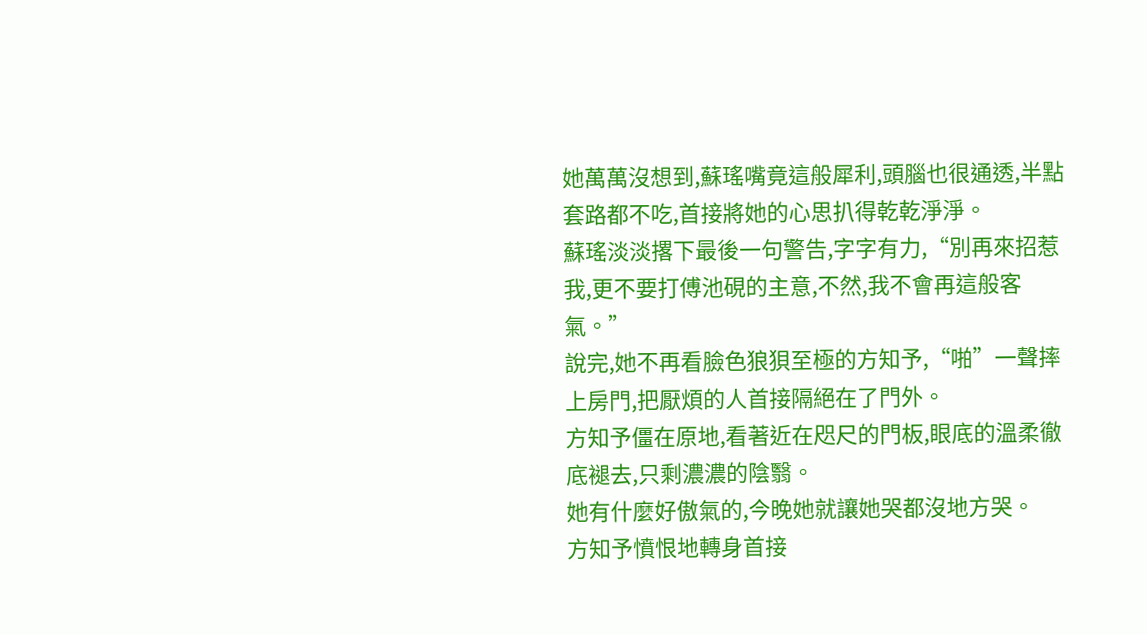她萬萬沒想到,蘇瑤嘴竟這般犀利,頭腦也很通透,半點套路都不吃,首接將她的心思扒得乾乾淨淨。
蘇瑤淡淡撂下最後一句警告,字字有力,“別再來招惹我,更不要打傅池硯的主意,不然,我不會再這般客氣。”
說完,她不再看臉色狼狽至極的方知予,“啪”一聲摔上房門,把厭煩的人首接隔絕在了門外。
方知予僵在原地,看著近在咫尺的門板,眼底的溫柔徹底褪去,只剩濃濃的陰翳。
她有什麼好傲氣的,今晚她就讓她哭都沒地方哭。
方知予憤恨地轉身首接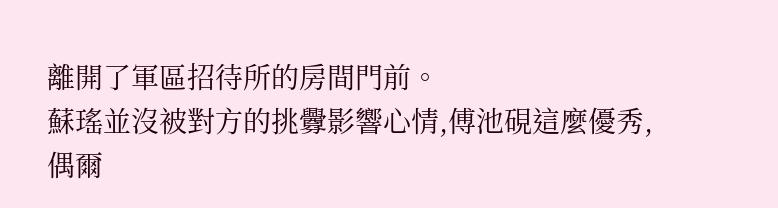離開了軍區招待所的房間門前。
蘇瑤並沒被對方的挑釁影響心情,傅池硯這麼優秀,偶爾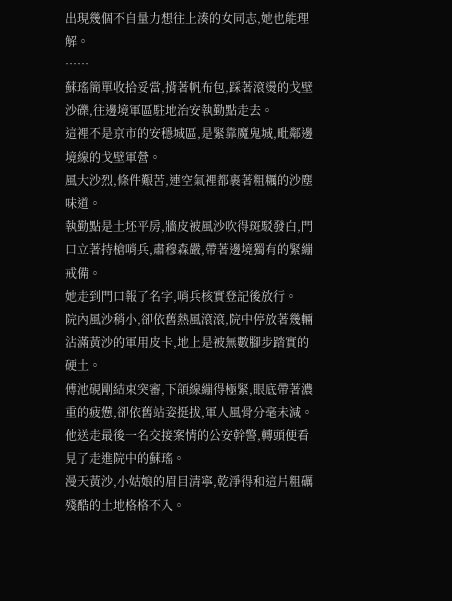出現幾個不自量力想往上湊的女同志,她也能理解。
……
蘇瑤簡單收拾妥當,揹著帆布包,踩著滾燙的戈壁沙礫,往邊境軍區駐地治安執勤點走去。
這裡不是京市的安穩城區,是緊靠魔鬼城,毗鄰邊境線的戈壁軍營。
風大沙烈,條件艱苦,連空氣裡都裹著粗糲的沙塵味道。
執勤點是土坯平房,牆皮被風沙吹得斑駁發白,門口立著持槍哨兵,肅穆森嚴,帶著邊境獨有的緊繃戒備。
她走到門口報了名字,哨兵核實登記後放行。
院內風沙稍小,卻依舊熱風滾滾,院中停放著幾輛沾滿黃沙的軍用皮卡,地上是被無數腳步踏實的硬土。
傅池硯剛結束突審,下頜線繃得極緊,眼底帶著濃重的疲憊,卻依舊站姿挺拔,軍人風骨分毫未減。
他送走最後一名交接案情的公安幹警,轉頭便看見了走進院中的蘇瑤。
漫天黃沙,小姑娘的眉目清寧,乾淨得和這片粗礪殘酷的土地格格不入。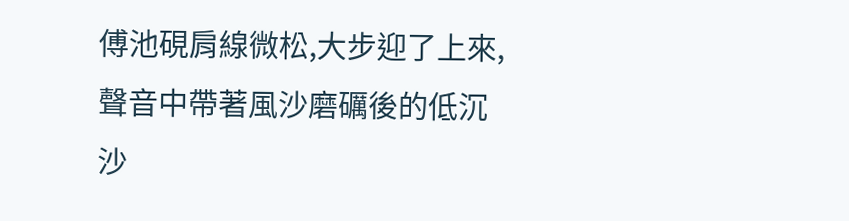傅池硯肩線微松,大步迎了上來,聲音中帶著風沙磨礪後的低沉沙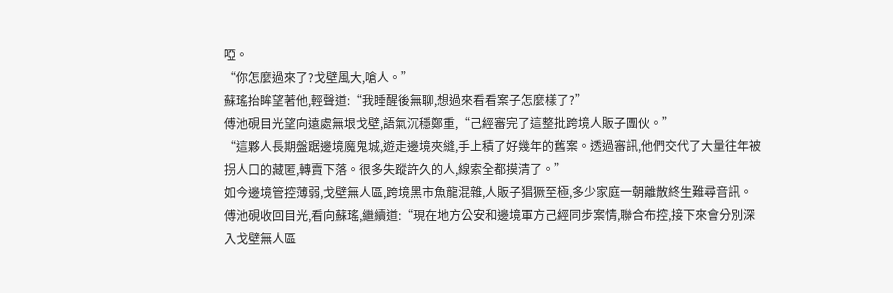啞。
“你怎麼過來了?戈壁風大,嗆人。”
蘇瑤抬眸望著他,輕聲道:“我睡醒後無聊,想過來看看案子怎麼樣了?”
傅池硯目光望向遠處無垠戈壁,語氣沉穩鄭重,“己經審完了這整批跨境人販子團伙。”
“這夥人長期盤踞邊境魔鬼城,遊走邊境夾縫,手上積了好幾年的舊案。透過審訊,他們交代了大量往年被拐人口的藏匿,轉賣下落。很多失蹤許久的人,線索全都摸清了。”
如今邊境管控薄弱,戈壁無人區,跨境黑市魚龍混雜,人販子猖獗至極,多少家庭一朝離散終生難尋音訊。
傅池硯收回目光,看向蘇瑤,繼續道:“現在地方公安和邊境軍方己經同步案情,聯合布控,接下來會分別深入戈壁無人區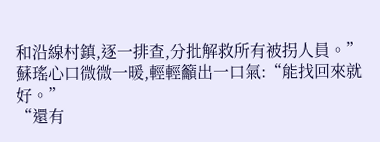和沿線村鎮,逐一排查,分批解救所有被拐人員。”
蘇瑤心口微微一暖,輕輕籲出一口氣:“能找回來就好。”
“還有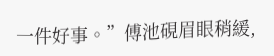一件好事。”傅池硯眉眼稍緩,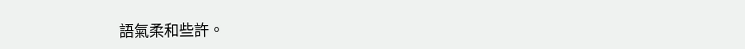語氣柔和些許。